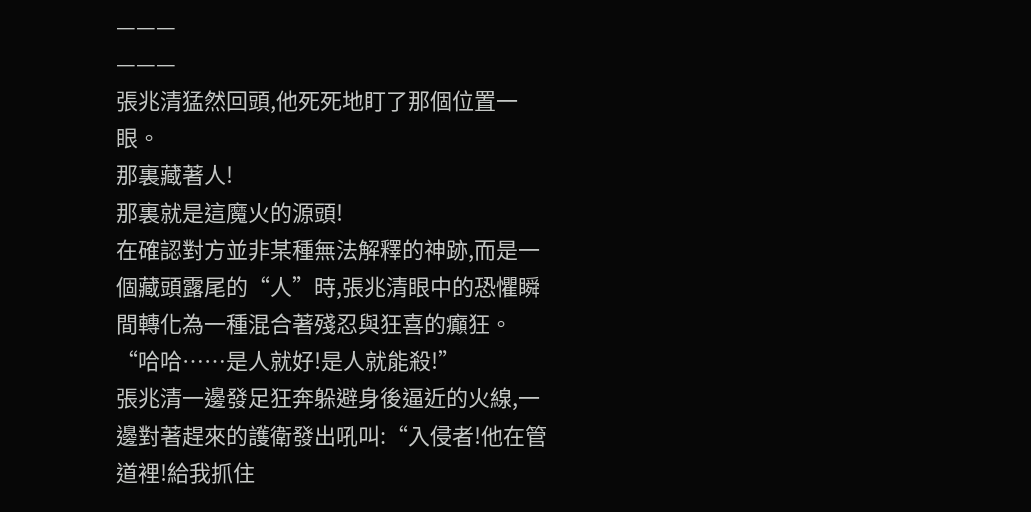———
———
張兆清猛然回頭,他死死地盯了那個位置一眼。
那裏藏著人!
那裏就是這魔火的源頭!
在確認對方並非某種無法解釋的神跡,而是一個藏頭露尾的“人”時,張兆清眼中的恐懼瞬間轉化為一種混合著殘忍與狂喜的癲狂。
“哈哈……是人就好!是人就能殺!”
張兆清一邊發足狂奔躲避身後逼近的火線,一邊對著趕來的護衛發出吼叫:“入侵者!他在管道裡!給我抓住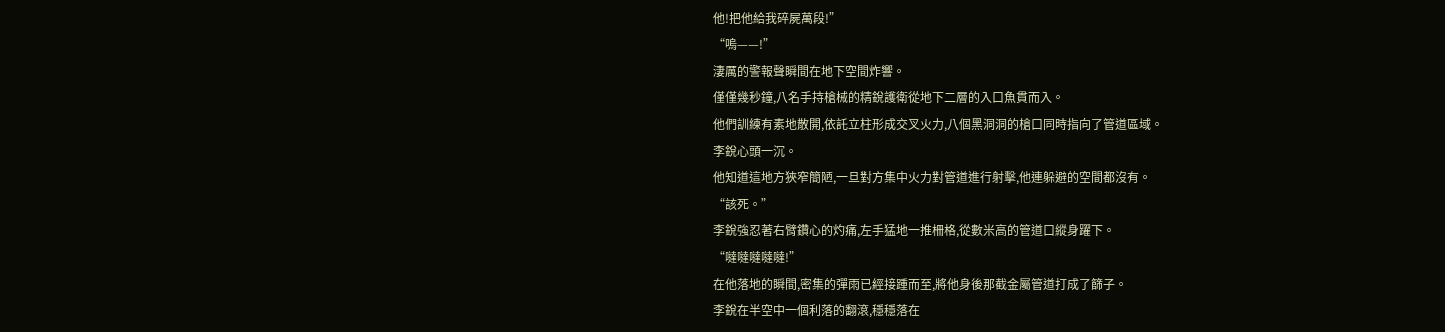他!把他給我碎屍萬段!”
“嗚——!”
淒厲的警報聲瞬間在地下空間炸響。
僅僅幾秒鐘,八名手持槍械的精銳護衛從地下二層的入口魚貫而入。
他們訓練有素地散開,依託立柱形成交叉火力,八個黑洞洞的槍口同時指向了管道區域。
李銳心頭一沉。
他知道這地方狹窄簡陋,一旦對方集中火力對管道進行射擊,他連躲避的空間都沒有。
“該死。”
李銳強忍著右臂鑽心的灼痛,左手猛地一推柵格,從數米高的管道口縱身躍下。
“噠噠噠噠噠!”
在他落地的瞬間,密集的彈雨已經接踵而至,將他身後那截金屬管道打成了篩子。
李銳在半空中一個利落的翻滾,穩穩落在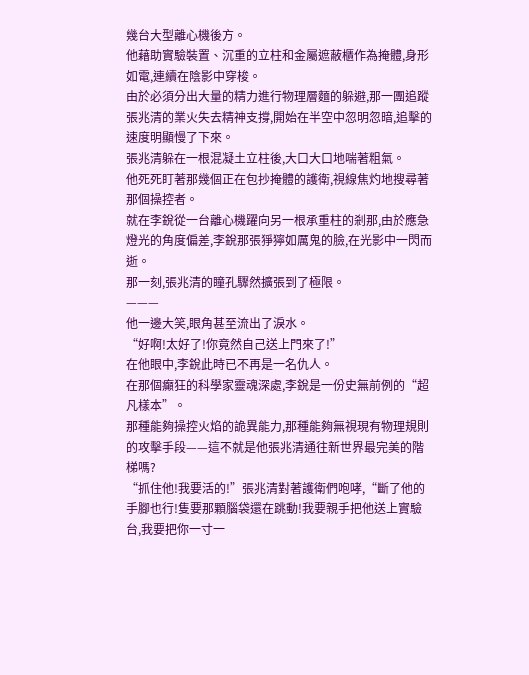幾台大型離心機後方。
他藉助實驗裝置、沉重的立柱和金屬遮蔽櫃作為掩體,身形如電,連續在陰影中穿梭。
由於必須分出大量的精力進行物理層麵的躲避,那一團追蹤張兆清的業火失去精神支撐,開始在半空中忽明忽暗,追擊的速度明顯慢了下來。
張兆清躲在一根混凝土立柱後,大口大口地喘著粗氣。
他死死盯著那幾個正在包抄掩體的護衛,視線焦灼地搜尋著那個操控者。
就在李銳從一台離心機躍向另一根承重柱的剎那,由於應急燈光的角度偏差,李銳那張猙獰如厲鬼的臉,在光影中一閃而逝。
那一刻,張兆清的瞳孔驟然擴張到了極限。
———
他一邊大笑,眼角甚至流出了淚水。
“好啊!太好了!你竟然自己送上門來了!”
在他眼中,李銳此時已不再是一名仇人。
在那個癲狂的科學家靈魂深處,李銳是一份史無前例的“超凡樣本”。
那種能夠操控火焰的詭異能力,那種能夠無視現有物理規則的攻擊手段——這不就是他張兆清通往新世界最完美的階梯嗎?
“抓住他!我要活的!”張兆清對著護衛們咆哮,“斷了他的手腳也行!隻要那顆腦袋還在跳動!我要親手把他送上實驗台,我要把你一寸一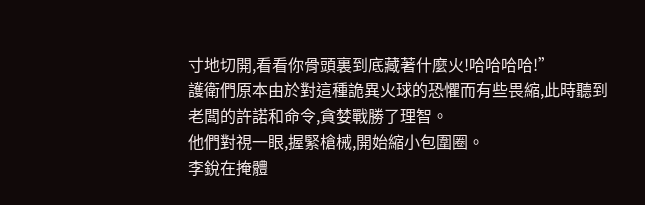寸地切開,看看你骨頭裏到底藏著什麼火!哈哈哈哈!”
護衛們原本由於對這種詭異火球的恐懼而有些畏縮,此時聽到老闆的許諾和命令,貪婪戰勝了理智。
他們對視一眼,握緊槍械,開始縮小包圍圈。
李銳在掩體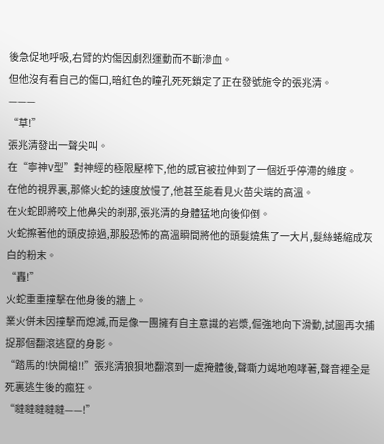後急促地呼吸,右臂的灼傷因劇烈運動而不斷滲血。
但他沒有看自己的傷口,暗紅色的瞳孔死死鎖定了正在發號施令的張兆清。
———
“草!”
張兆清發出一聲尖叫。
在“寧神V型”對神經的極限壓榨下,他的感官被拉伸到了一個近乎停滯的維度。
在他的視界裏,那條火蛇的速度放慢了,他甚至能看見火苗尖端的高溫。
在火蛇即將咬上他鼻尖的剎那,張兆清的身體猛地向後仰倒。
火蛇擦著他的頭皮掠過,那股恐怖的高溫瞬間將他的頭髮燒焦了一大片,髮絲蜷縮成灰白的粉末。
“轟!”
火蛇重重撞擊在他身後的牆上。
業火併未因撞擊而熄滅,而是像一團擁有自主意識的岩漿,倔強地向下滑動,試圖再次捕捉那個翻滾逃竄的身影。
“踏馬的!快開槍!!”張兆清狼狽地翻滾到一處掩體後,聲嘶力竭地咆哮著,聲音裡全是死裏逃生後的瘋狂。
“噠噠噠噠噠——!”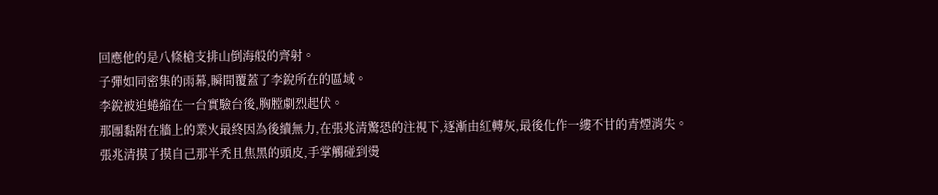回應他的是八條槍支排山倒海般的齊射。
子彈如同密集的雨幕,瞬間覆蓋了李銳所在的區域。
李銳被迫蜷縮在一台實驗台後,胸膛劇烈起伏。
那團黏附在牆上的業火最終因為後續無力,在張兆清驚恐的注視下,逐漸由紅轉灰,最後化作一縷不甘的青煙消失。
張兆清摸了摸自己那半禿且焦黑的頭皮,手掌觸碰到燙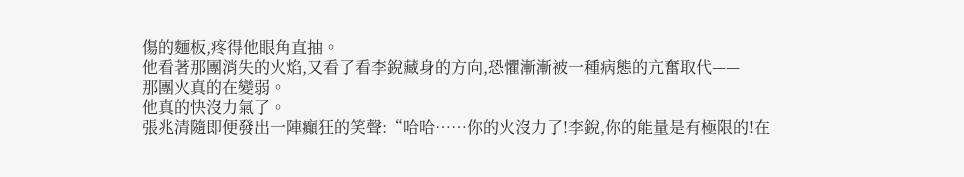傷的麵板,疼得他眼角直抽。
他看著那團消失的火焰,又看了看李銳藏身的方向,恐懼漸漸被一種病態的亢奮取代——
那團火真的在變弱。
他真的快沒力氣了。
張兆清隨即便發出一陣癲狂的笑聲:“哈哈……你的火沒力了!李銳,你的能量是有極限的!在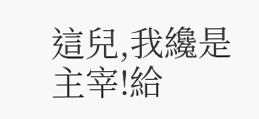這兒,我纔是主宰!給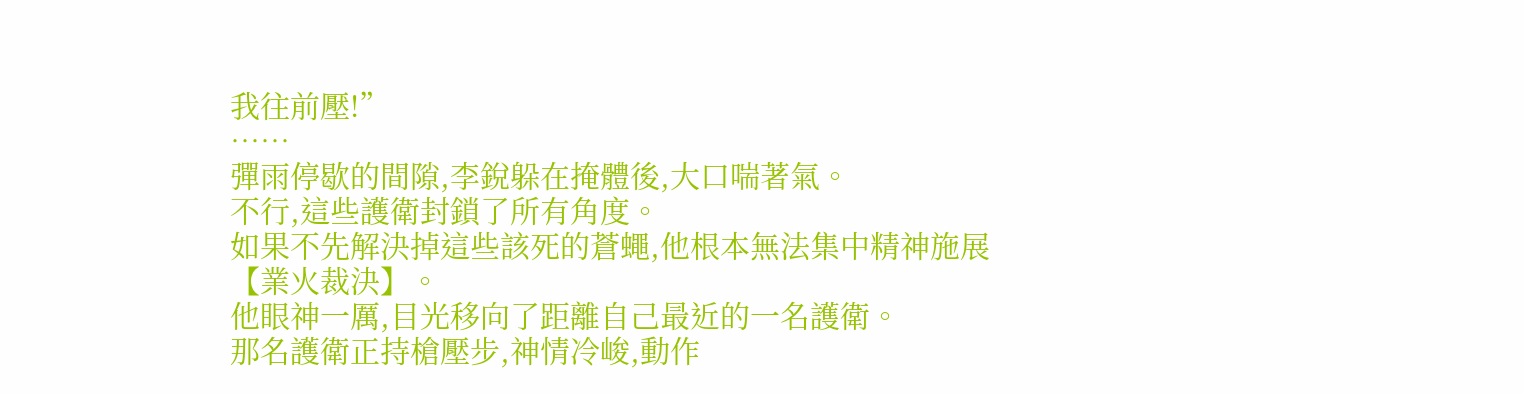我往前壓!”
……
彈雨停歇的間隙,李銳躲在掩體後,大口喘著氣。
不行,這些護衛封鎖了所有角度。
如果不先解決掉這些該死的蒼蠅,他根本無法集中精神施展【業火裁決】。
他眼神一厲,目光移向了距離自己最近的一名護衛。
那名護衛正持槍壓步,神情冷峻,動作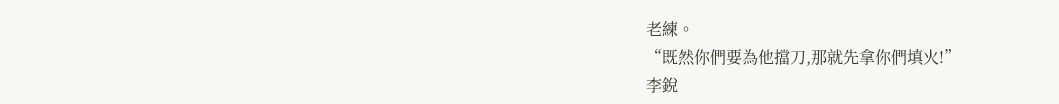老練。
“既然你們要為他擋刀,那就先拿你們填火!”
李銳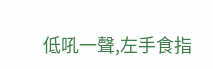低吼一聲,左手食指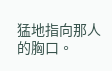猛地指向那人的胸口。